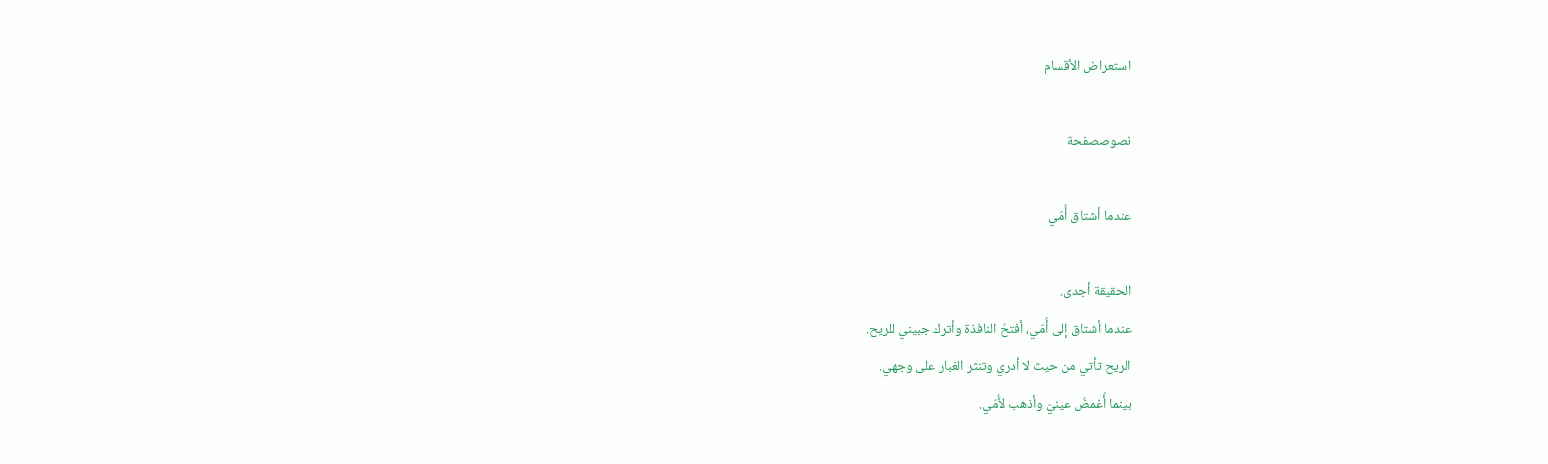استعراض الأقسام

نصوصصفحة

عندما أشتاق أُمّي

الحقيقة أجدى.
عندما أشتاق إلى أُمّي، أفتحُ النافذة وأترك جبيني للريح.
الريح تأتي من حيث لا أدري وتنثر الغبار على وجهي.
بينما أُغمضُ عينيّ وأذهب لأُمّي.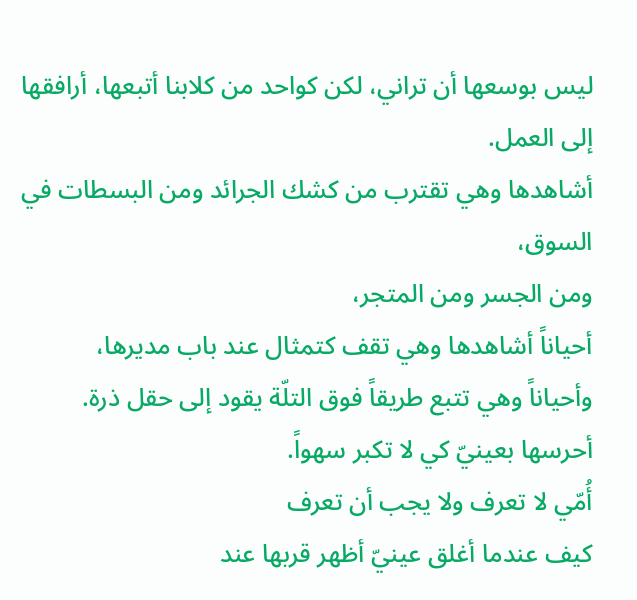ليس بوسعها أن تراني، لكن كواحد من كلابنا أتبعها، أرافقها إلى العمل.
أشاهدها وهي تقترب من كشك الجرائد ومن البسطات في السوق،
ومن الجسر ومن المتجر،
أحياناً أشاهدها وهي تقف كتمثال عند باب مديرها،
وأحياناً وهي تتبع طريقاً فوق التلّة يقود إلى حقل ذرة.
أحرسها بعينيّ كي لا تكبر سهواً.
أُمّي لا تعرف ولا يجب أن تعرف
كيف عندما أغلق عينيّ أظهر قربها عند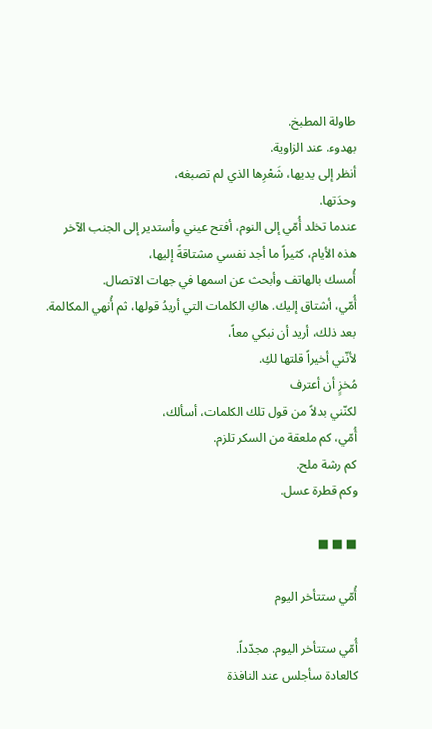طاولة المطبخ.
بهدوء. عند الزاوية.
أنظر إلى يديها، شَعْرِها الذي لم تصبغه،
وحدَتها.
عندما تخلد أُمّي إلى النوم، أفتح عيني وأستدير إلى الجنب الآخر
هذه الأيام، كثيراً ما أجد نفسي مشتاقةً إليها،
أُمسك بالهاتف وأبحث عن اسمها في جهات الاتصال.
أُمّي، أشتاق إليك. هاكِ الكلمات التي أريدُ قولها، ثم أُنهي المكالمة.
بعد ذلك، أريد أن نبكي معاً،
لأنّني أخيراً قلتها لكِ.
مُخزٍ أن أعترف
لكنّني بدلاً من قول تلك الكلمات، أسألك،
أُمّي، كم ملعقة من السكر تلزم.
كم رشة ملح.
وكم قطرة عسل.

■ ■ ■

أُمّي ستتأخر اليوم

أُمّي ستتأخر اليوم. مجدّداً.
كالعادة سأجلس عند النافذة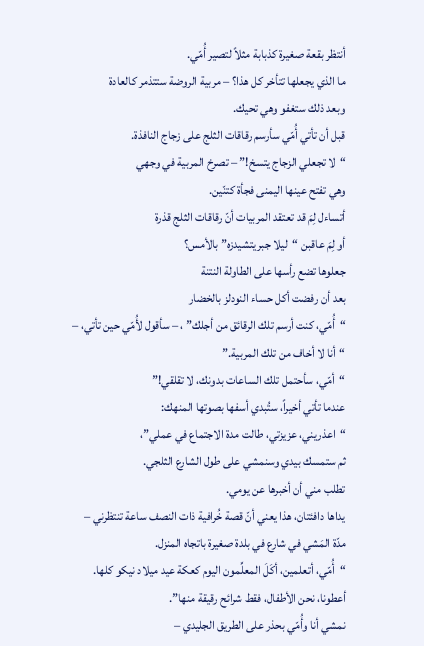أنتظر بقعة صغيرة كذبابة مثلاً لتصير أُمّي.
ما الذي يجعلها تتأخر كل هذا؟ – مربية الروضة ستتذمر كالعادة
وبعد ذلك ستغفو وهي تحيك.
قبل أن تأتي أُمّي سأرسم رقاقات الثلج على زجاج النافذة.
“لا تجعلي الزجاج يتسخ!” – تصرخ المربية في وجهي
وهي تفتح عينها اليمنى فجأة كتنّين.
أتساءل لِمَ قد تعتقد المربيات أنّ رقاقات الثلج قذرة
أو لِمَ عاقبن “ليلا جبريتشيدزه” بالأمس؟
جعلوها تضع رأسها على الطاولة النتنة
بعد أن رفضت أكل حساء النودلز بالخضار
“أُمّي، كنت أرسم تلك الرقائق من أجلك” ، – سأقول لأُمّي حين تأتي، –
“أنا لا أخاف من تلك المربية.”
“أمّي، سأحتمل تلك الساعات بدونك، لا تقلقي!”
عندما تأتي أخيراً، ستُبدي أسفها بصوتها المنهك:
“اعذريني، عزيزتي، طالت مدة الاجتماع في عملي”،
ثم ستمسك بيدي وسنمشي على طول الشارع الثلجي.
تطلب مني أن أخبرها عن يومي.
يداها دافئتان، هذا يعني أنّ قصة خُرافية ذات النصف ساعة تنتظرني –
مدّة المَشي في شارع في بلدة صغيرة باتجاه المنزل.
“أُمّي، أتعلمين، أكَلَ المعلِّمون اليوم كعكة عيد ميلاد نيكو كلها.
أعطونا، نحن الأطفال، فقط شرائح رقيقة منها”.
نمشي أنا وأُمّي بحذر على الطريق الجليدي –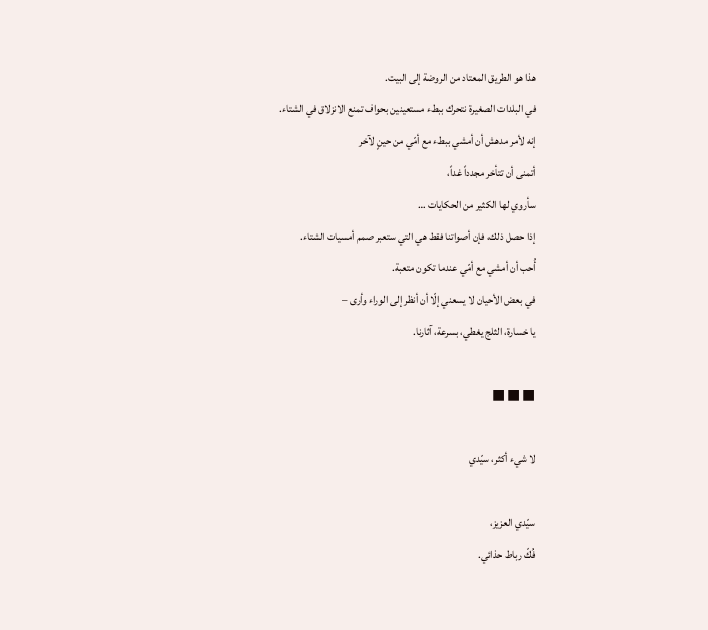هذا هو الطريق المعتاد من الروضة إلى البيت.
في البلدات الصغيرة نتحرك ببطء مستعينين بحواف تمنع الانزلاق في الشتاء.
إنه لأمر مدهش أن أمشي ببطء مع أمّي من حينٍ لآخر
أتمنى أن تتأخر مجدداً غداً،
سأروي لها الكثير من الحكايات …
إذا حصل ذلك، فإن أصواتنا فقط هي التي ستعبر صمم أمسيات الشتاء.
أُحب أن أمشي مع أمّي عندما تكون متعبة.
في بعض الأحيان لا يسعني إلّا أن أنظر إلى الوراء وأرى –
يا خسارة، الثلج يغطي، بسرعة، آثارنا.

■ ■ ■

لا شيء أكثر، سيّدي

سيّدي العزيز،
فُكّ رباط حذائي.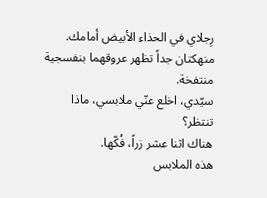رِجلاي في الحذاء الأبيض أمامك.
منهكتان جداً تظهر عروقهما بنفسجية منتفخة.
سيّدي، اخلع عنّي ملابسي، ماذا تنتظر؟
هناك اثنا عشر زراً، فُكّها.
هذه الملابس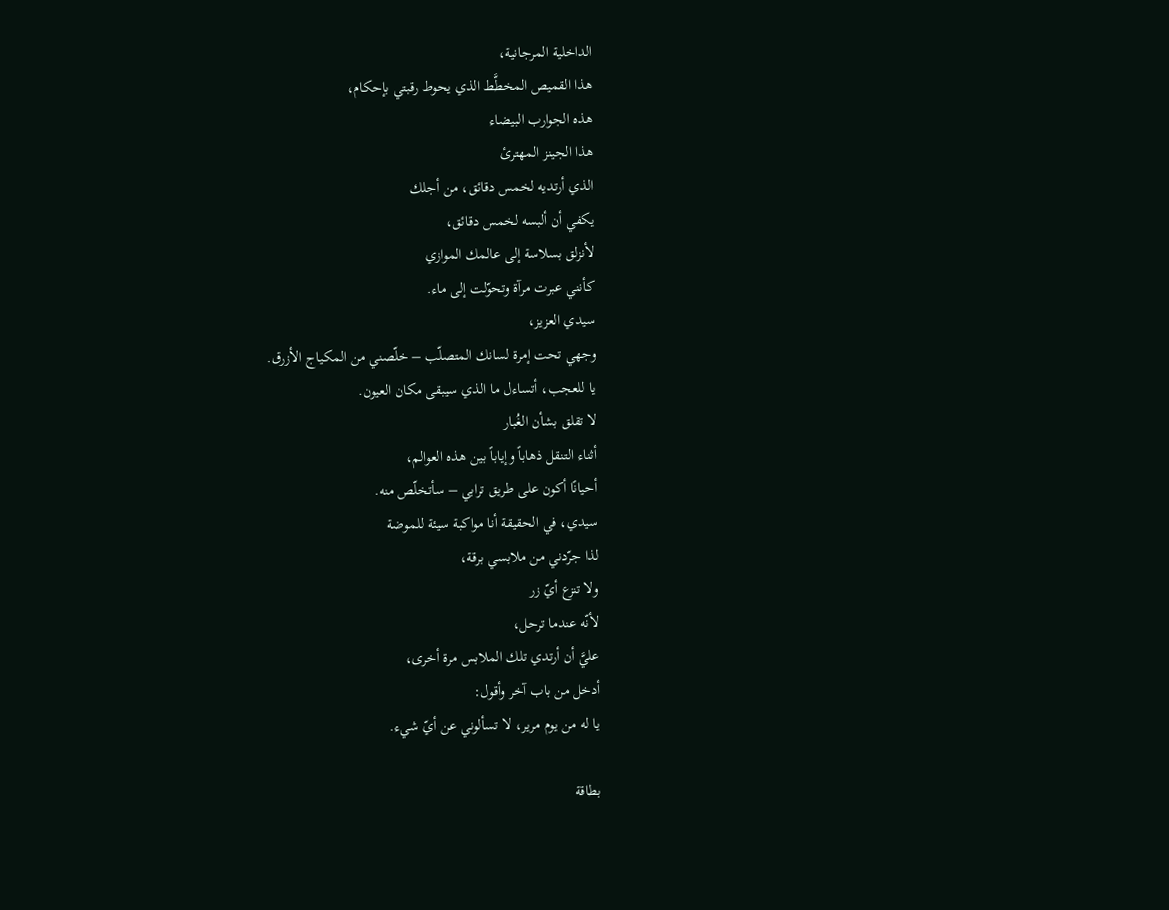الداخلية المرجانية،
هذا القميص المخطَّط الذي يحوط رقبتي بإحكام،
هذه الجوارب البيضاء
هذا الجينز المهترئ
الذي أرتديه لخمس دقائق، من أجلك
يكفي أن ألبسه لخمس دقائق،
لأنزلق بسلاسة إلى عالمك الموازي
كأنني عبرت مرآة وتحوّلت إلى ماء.
سيدي العزيز،
وجهي تحت إمرة لسانك المتصلّب – خلّصني من المكياج الأزرق.
يا للعجب، أتساءل ما الذي سيبقى مكان العيون.
لا تقلق بشأن الغُبار
أثناء التنقل ذهاباً وإياباً بين هذه العوالم،
أحيانًا أكون على طريق ترابي – سأتخلّص منه.
سيدي، في الحقيقة أنا مواكبة سيئة للموضة
لذا جرّدني من ملابسي برقة،
ولا تنزع أيّ زر
لأنّه عندما ترحل،
عليَّ أن أرتدي تلك الملابس مرة أخرى،
أدخل من باب آخر وأقول:
يا له من يوم مرير، لا تسألوني عن أيّ شيء.

بطاقة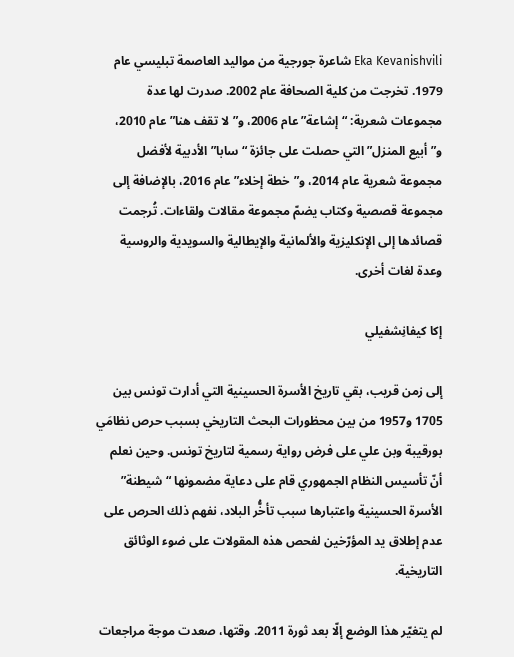Eka Kevanishvili شاعرة جورجية من مواليد العاصمة تبليسي عام 1979. تخرجت من كلية الصحافة عام 2002. صدرت لها عدة مجموعات شعرية: “إشاعة” عام 2006، و”لا تقف هنا” عام 2010، و”أبيع المنزل” التي حصلت على جائزة “سابا” الأدبية لأفضل مجموعة شعرية عام 2014، و”خطة إخلاء” عام 2016، بالإضافة إلى مجموعة قصصية وكتاب يضمّ مجموعة مقالات ولقاءات. تُرجمت قصائدها إلى الإنكليزية والألمانية والإيطالية والسويدية والروسية وعدة لغات أخرى.

إكا كيفانِشفيلي

إلى زمن قريب، بقي تاريخ الأسرة الحسينية التي أدارت تونس بين 1705 و1957 من بين محظورات البحث التاريخي بسبب حرص نظامَي بورقيبة وبن علي على فرض رواية رسمية لتاريخ تونس. وحين نعلم أنّ تأسيس النظام الجمهوري قام على دعاية مضمونها “شيطنة” الأسرة الحسينية واعتبارها سبب تأخُّر البلاد، نفهم ذلك الحرص على عدم إطلاق يد المؤرّخين لفحص هذه المقولات على ضوء الوثائق التاريخية.

لم يتغيّر هذا الوضع إلّا بعد ثورة 2011. وقتها، صعدت موجة مراجعات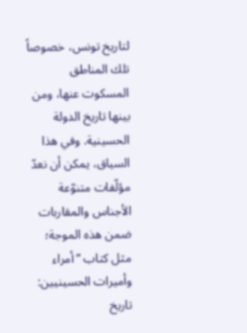لتاريخ تونس، خصوصاً تلك المناطق المسكوت عنها، ومن بينها تاريخ الدولة الحسينية. وفي هذا السياق، يمكن أن نعدّ مؤلّفات متنوّعة الأجناس والمقاربات ضمن هذه الموجة؛ مثل كتاب “أمراء وأميرات الحسينيين: تاريخ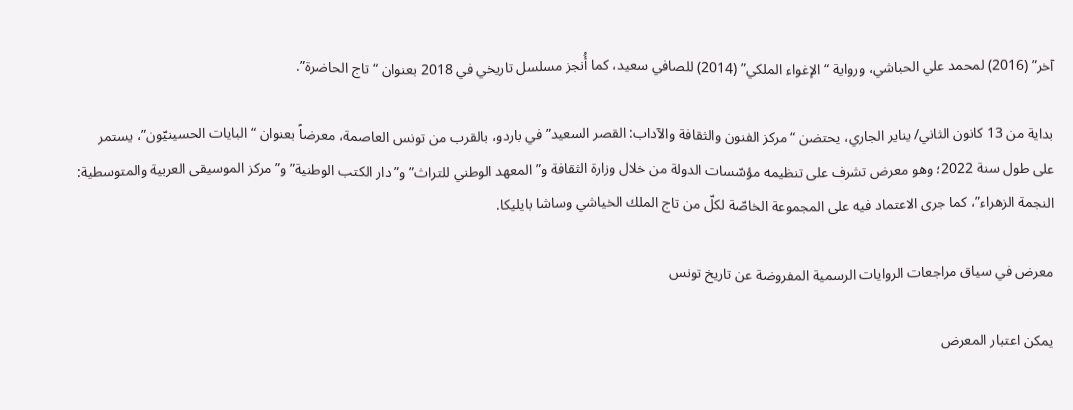آخر” (2016) لمحمد علي الحباشي، ورواية “الإغواء الملكي” (2014) للصافي سعيد، كما أُنجز مسلسل تاريخي في 2018 بعنوان “تاج الحاضرة”.

بداية من 13 كانون الثاني/ يناير الجاري، يحتضن “مركز الفنون والثقافة والآداب: القصر السعيد” في باردو، بالقرب من تونس العاصمة، معرضاً بعنوان “البايات الحسينيّون”، يستمر على طول سنة 2022؛ وهو معرض تشرف على تنظيمه مؤسّسات الدولة من خلال وزارة الثقافة و”المعهد الوطني للتراث” و”دار الكتب الوطنية” و”مركز الموسيقى العربية والمتوسطية: النجمة الزهراء”، كما جرى الاعتماد فيه على المجموعة الخاصّة لكلّ من تاج الملك الخياشي وساشا بايليكا.

معرض في سياق مراجعات الروايات الرسمية المفروضة عن تاريخ تونس

يمكن اعتبار المعرض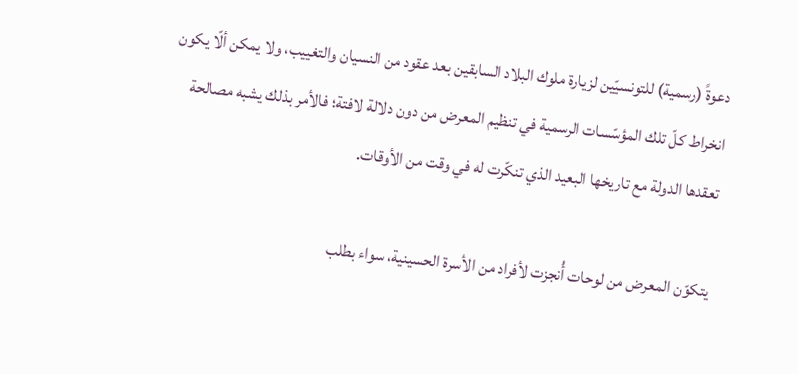دعوةً (رسمية) للتونسيّين لزيارة ملوك البلاد السابقين بعد عقود من النسيان والتغييب، ولا يمكن ألّا يكون انخراط كلّ تلك المؤسّسات الرسمية في تنظيم المعرض من دون دلالة لافتة؛ فالأمر بذلك يشبه مصالحة تعقدها الدولة مع تاريخها البعيد الذي تنكّرت له في وقت من الأوقات.

يتكوّن المعرض من لوحات أُنجزت لأفراد من الأسرة الحسينية، سواء بطلب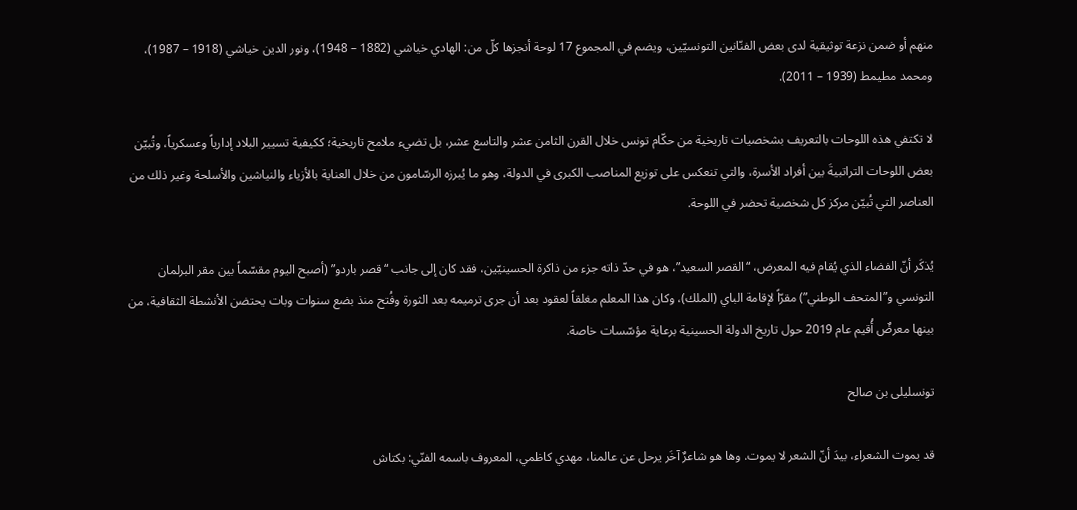منهم أو ضمن نزعة توثيقية لدى بعض الفنّانين التونسيّين، ويضم في المجموع 17 لوحة أنجزها كلّ من: الهادي خياشي (1882 – 1948)، ونور الدين خياشي (1918 – 1987)، ومحمد مطيمط (1939 – 2011).

لا تكتفي هذه اللوحات بالتعريف بشخصيات تاريخية من حكّام تونس خلال القرن الثامن عشر والتاسع عشر، بل تضيء ملامح تاريخية؛ ككيفية تسيير البلاد إدارياً وعسكرياً، وتُبيّن بعض اللوحات التراتبيةَ بين أفراد الأسرة، والتي تنعكس على توزيع المناصب الكبرى في الدولة، وهو ما يُبرزه الرسّامون من خلال العناية بالأزياء والنياشين والأسلحة وغير ذلك من العناصر التي تُبيّن مركز كل شخصية تحضر في اللوحة.

يُذكَر أنّ الفضاء الذي يُقام فيه المعرض، “القصر السعيد”، هو في حدّ ذاته جزء من ذاكرة الحسينيّين، فقد كان إلى جانب “قصر باردو” (أصبح اليوم مقسّماً بين مقر البرلمان التونسي و”المتحف الوطني”) مقرّاً لإقامة الباي (الملك)، وكان هذا المعلم مغلقاً لعقود بعد أن جرى ترميمه بعد الثورة وفُتح منذ بضع سنوات وبات يحتضن الأنشطة الثقافية، من بينها معرضٌ أُقيم عام 2019 حول تاريخ الدولة الحسينية برعاية مؤسّسات خاصة.

تونسليلى بن صالح

قد يموت الشعراء، بيدَ أنّ الشعر لا يموت. وها هو شاعرٌ آخَر يرحل عن عالمنا، مهدي كاظمي، المعروف باسمه الفنّي: بكتاش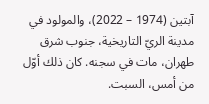آبتين (1974 – 2022)، والمولود في مدينة الريّ التاريخية، جنوب شرق طهران، مات في سجنه. كان ذلك أوّل من أمس، السبت.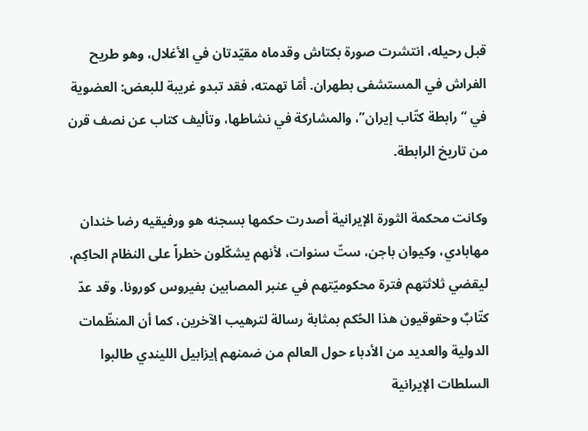قبل رحيله، انتشرت صورة بكتاش وقدماه مقيّدتان في الأغلال، وهو طريح الفراش في المستشفى بطهران. أمّا تهمته، فقد تبدو غريبة للبعض: العضوية في “رابطة كتّاب إيران”، والمشاركة في نشاطها، وتأليف كتاب عن نصف قرن من تاريخ الرابطة.

وكانت محكمة الثورة الإيرانية أصدرت حكمها بسجنه هو ورفيقيه رضا خندان مهابادي، وكيوان باجن، ستّ سنوات، لأنهم يشكّلون خطراً على النظام الحاكِم، ليقضي ثلاثتهم فترة محكوميّتهم في عنبر المصابين بفيروس كورونا. وقد عدّ كتّابٌ وحقوقيون هذا الحُكم بمثابة رسالة لترهيب الآخرين، كما أن المنظّمات الدولية والعديد من الأدباء حول العالم من ضمنهم إيزابيل الليندي طالبوا السلطات الإيرانية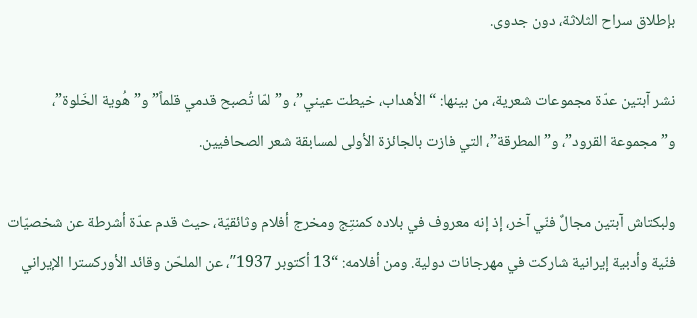بإطلاق سراح الثلاثة، دون جدوى.

نشر آبتين عدّة مجموعات شعرية، من بينها: “الأهداب، خيطت عيني”، و”لمّا تُصبح قدمي قلماً” و”هُوية الخَلوة”، و”مجموعة القرود”، و”المطرقة”، التي فازت بالجائزة الأولى لمسابقة شعر الصحافيين.

ولبكتاش آبتين مجالٌ فنّي آخر، إذ إنه معروف في بلاده كمنتِج ومخرج أفلام وثائقيّة، حيث قدم عدّة أشرطة عن شخصيّات فنّية وأدبية إيرانية شاركت في مهرجانات دولية. ومن أفلامه: “13 أكتوبر 1937″، عن الملحّن وقائد الأوركسترا الإيراني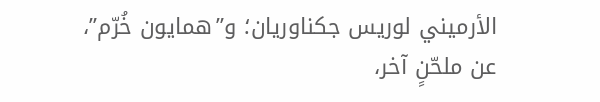الأرميني لوريس جكناوريان؛ و”همايون خُرّم”، عن ملحّنٍ آخر،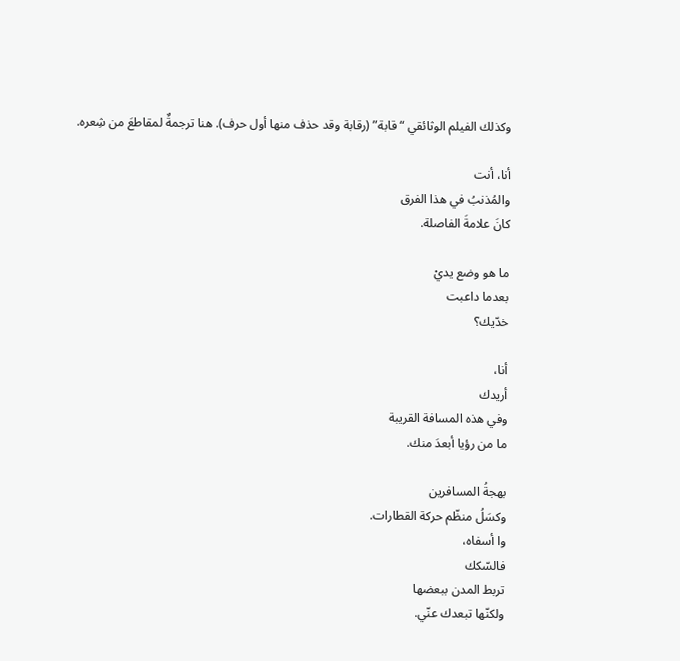وكذلك الفيلم الوثائقي “قابة” (رقابة وقد حذف منها أول حرف). هنا ترجمةٌ لمقاطعَ من شِعره.

أنا، أنت
والمُذنبُ في هذا الفرق
كانَ علامةَ الفاصلة.

ما هو وضع يديْ
بعدما داعبت
خدّيك؟

أنا،
أريدك
وفي هذه المسافة القريبة
ما من رؤيا أبعدَ منك.

بهجةُ المسافرين
وكسَلُ منظّم حركة القطارات.
وا أسفاه،
فالسّكك
تربط المدن ببعضها
ولكنّها تبعدك عنّي.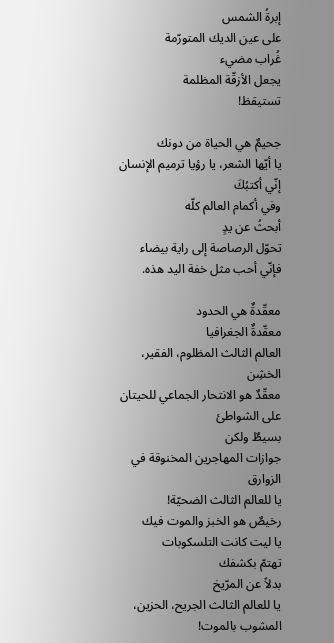إبرةُ الشمس
على عين الديك المتورّمة
غُراب مضيء
يجعل الأزقّة المظلمة
تستيقظ!

جحيمٌ هي الحياة من دونك
يا أيّها الشعر، يا رؤيا ترميم الإنسان
إنّي أكتبُكَ
وفي أكمام العالم كلّه
أبحثُ عن يدٍ
تحوّل الرصاصة إلى راية بيضاء
فإنّي أحب مثل خفة اليد هذه.

معقّدةٌ هي الحدود
معقّدةٌ الجغرافيا
العالم الثالث المظلوم، الفقير، الخشِن
معقّدٌ هو الانتحار الجماعي للحيتان على الشواطئ
بسيطٌ ولكن
جوازات المهاجرين المخنوقة في الزوارق
يا للعالم الثالث الضحيّة!
رخيصٌ هو الخبز والموت فيك
يا ليت كانت التلسكوبات
تهتمّ بكشفك
بدلاً عن المرّيخ
يا للعالم الثالث الجريح، الحزين، المشوب بالموت!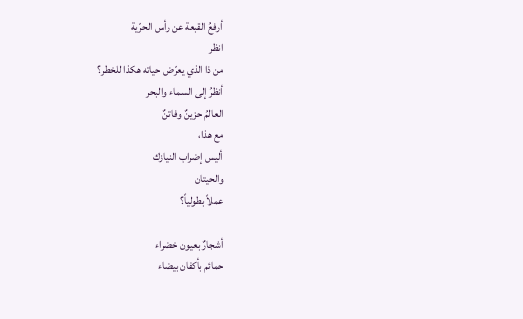أرفعُ القبعة عن رأس الحرّية
انظر
من ذا الذي يعرّض حياته هكذا للخطر؟
أنظرُ إلى السماء والبحر
العالمُ حزينٌ وفاتنٌ
مع هذا،
أليس إضراب النيازك
والحيتان
عملاً بطولياً؟

أشجارٌ بعيون خضراء
حمائم بأكفان بيضاء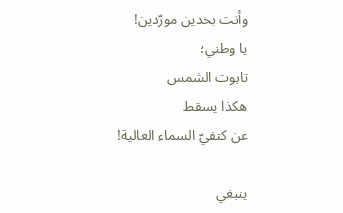وأنت بخدين مورّدين!
يا وطني؛
تابوت الشمس
هكذا يسقط
عن كتفيّ السماء العالية!

ينبغي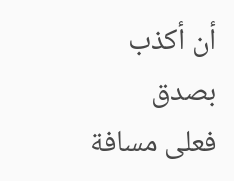أن أكذب بصدق
فعلى مسافة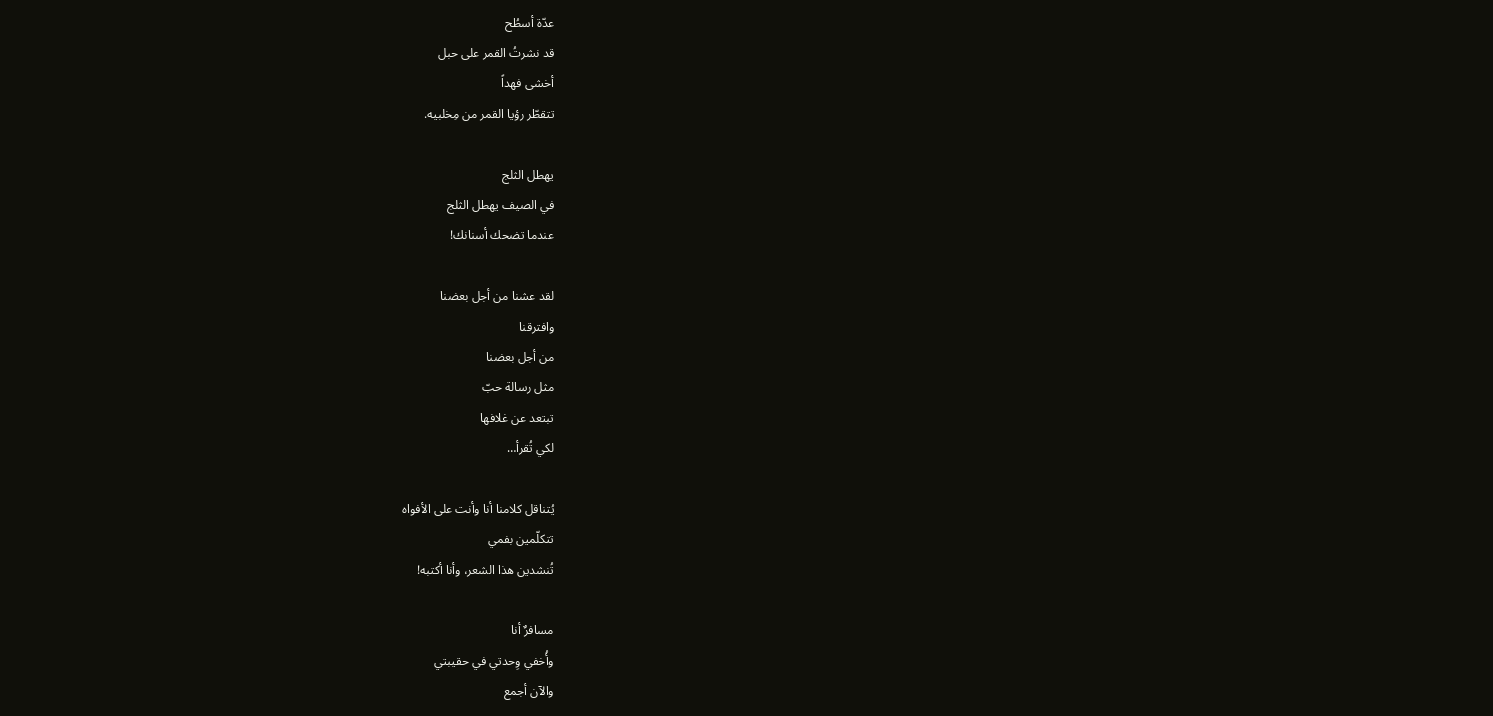عدّة أسطُح
قد نشرتُ القمر على حبل
أخشى فهداً
تتقطّر رؤيا القمر من مِخلبيه.

يهطل الثلج
في الصيف يهطل الثلج
عندما تضحك أسنانك!

لقد عشنا من أجل بعضنا
وافترقنا
من أجل بعضنا
مثل رسالة حبّ
تبتعد عن غلافها
لكي تُقرأ…

يُتناقل كلامنا أنا وأنت على الأفواه
تتكلّمين بفمي
تُنشدين هذا الشعر، وأنا أكتبه!

مسافرٌ أنا
وأُخفي وِحدتي في حقيبتي
والآن أجمع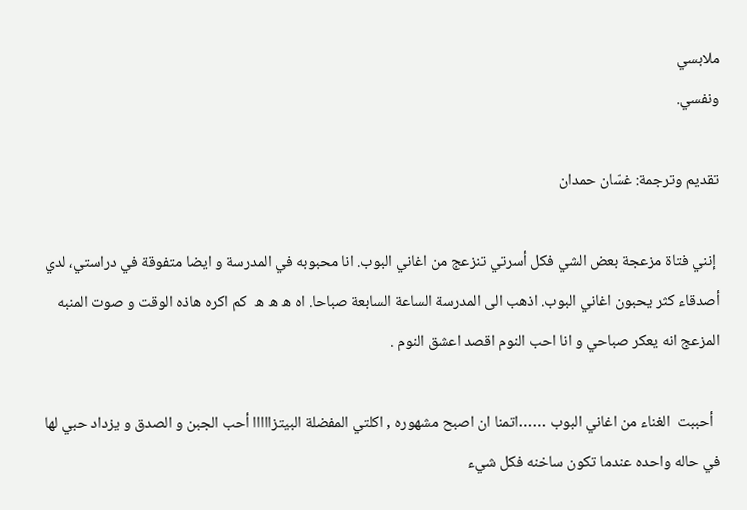ملابسي
ونفسي.

تقديم وترجمة: غسّان حمدان

 إنني فتاة مزعجة بعض الشي فكل أسرتي تنزعج من اغاني البوب. انا محبوبه في المدرسة و ايضا متفوقة في دراستي، لدي أصدقاء كثر يحبون اغاني البوب. اذهب الى المدرسة الساعة السابعة صباحا. اه ه ه ه  كم اكره هاذه الوقت و صوت المنبه المزعج انه يعكر صباحي و انا احب النوم اقصد اعشق النوم .

  أحببت  الغناء من اغاني البوب ……اتمنا ان اصبح مشهوره , اكلتي المفضلة البيتزااااا أحب الجبن و الصدق و يزداد حبي لها في حاله واحده عندما تكون ساخنه فكل شيء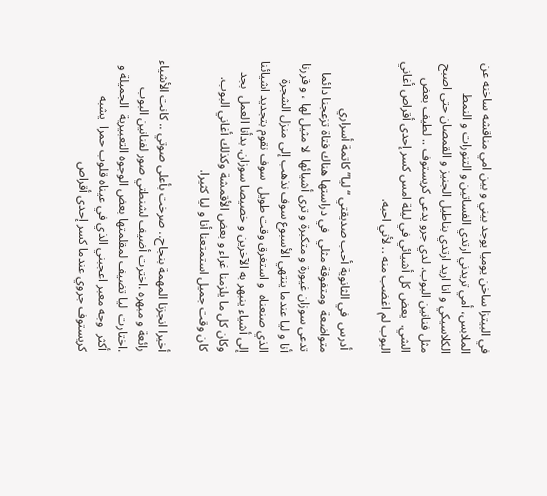في البيتزا ساخن يوميا يوجد بيني و بين امي مناقشه ساخنه عن الملابس، أمي تريدني ارتدي الفساتين و التنورات و النمط الكلاسيكي و انا اريد ارتدي بناطيل الجنيز و القمصان حتى اصبح  مثل فنانين البوب. لدي جرو يدعى كريستوف .. لطيف بعض الشي.  يعض كل أشيائي في ليلة امس كسر إحدى أقراص أغاني البوب لم اغضب منه .. لأني احبه.

 أدرس  في الثانوية أحب صديقتي “ليا” كاتمة أسراري  متواضعة  ومتفوقة مثلي  في دراستها هناك فتاة تزعجنا دائما تدعى سوزان غيورة و متكبرة و ترى أشيائها  لا مثيل لها ، و قررنا أنا و ليا عندما ينتهي الأسبوع سوف نذهب إلى منزل الشجرة الذي صنعناه  و استغرق وقت طويل  سوف نقوم بتجديد اشيائنا إلى أشياء ينبهر به الآخرين و خصيصا سوزان. بدأنا العمل  بجد وكان كل ما يلزمنا غراء و بعض الأقمشة وكذلك أغاني البوب. كان وقت جميل استمتعنا أنا و ليا كثيرا.

أخيرا انجزنا المهمة بنجاح.. صرخت بأعلى صوتي .. كانت الأشياء رائعة و مبهره .اخترت أضيف لشنطتي صور لفنانين البوب .اختارت  ليا تضيف لمقلمتها بعض الوجوه التعبيرية  الجميلة و أكثر  وجه معبر اعجبني الذي في عيناه قلوب حمرا  يشبه كريستوف جروي عندما كسر إحدى أقراص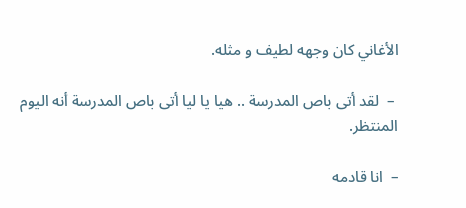الأغاني كان وجهه لطيف و مثله.

 –  لقد أتى باص المدرسة .. هيا يا ليا أتى باص المدرسة أنه اليوم المنتظر.

–  انا قادمه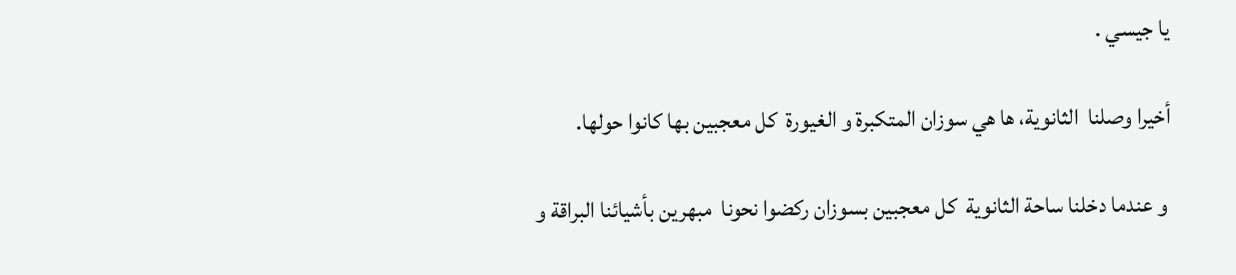يا جيسي .

أخيرا وصلنا  الثانوية، ها هي سوزان المتكبرة و الغيورة  كل معجبين بها كانوا حولها.

 و عندما دخلنا ساحة الثانوية  كل معجبين بسوزان ركضوا نحونا  مبهرين بأشيائنا البراقة و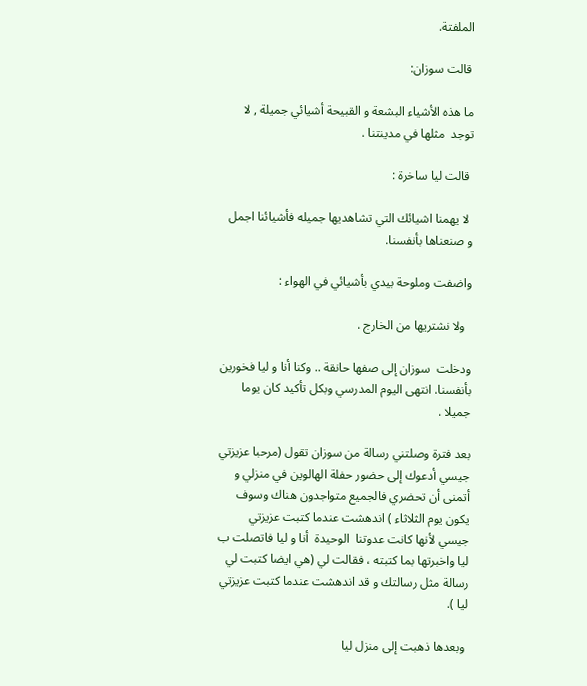الملفتة.

 قالت سوزان:

ما هذه الأشياء البشعة و القبيحة أشيائي جميلة , لا توجد  مثلها في مدينتنا .

 قالت ليا ساخرة :

 لا يهمنا اشيائك التي تشاهديها جميله فأشيائنا اجمل و صنعناها بأنفسنا.

واضفت وملوحة بيدي بأشيائي في الهواء :

  ولا نشتريها من الخارج .

ودخلت  سوزان إلى صفها حانقة .. وكنا أنا و ليا فخورين بأنفسنا. انتهى اليوم المدرسي وبكل تأكيد كان يوما جميلا .

بعد فترة وصلتني رسالة من سوزان تقول (مرحبا عزيزتي جيسي أدعوك إلى حضور حفلة الهالوين في منزلي و أتمنى أن تحضري فالجميع متواجدون هناك وسوف يكون يوم الثلاثاء ) اندهشت عندما كتبت عزيزتي جيسي لأنها كانت عدوتنا  الوحيدة  أنا و ليا فاتصلت ب ليا واخبرتها بما كتبته ، فقالت لي (هي ايضا كتبت لي رسالة مثل رسالتك و قد اندهشت عندما كتبت عزيزتي ليا ).

 وبعدها ذهبت إلى منزل ليا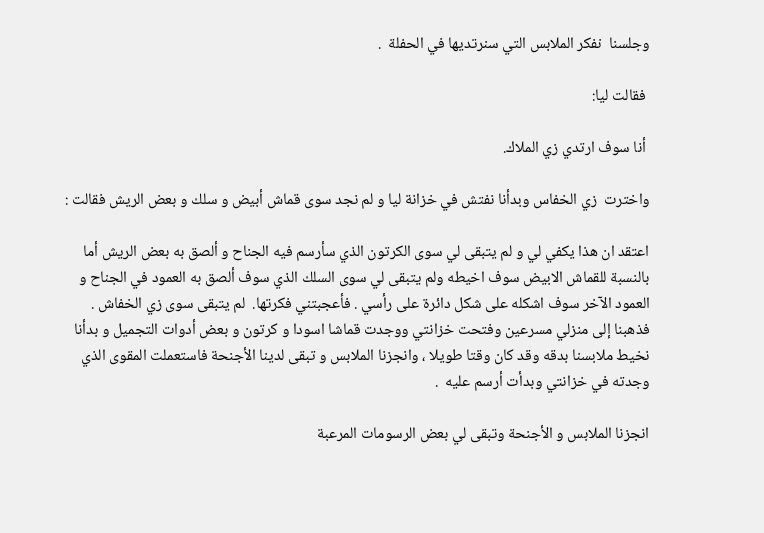وجلسنا  نفكر الملابس التي سنرتديها في الحفلة  .

 فقالت ليا:

 أنا سوف ارتدي زي الملاك.

واخترت  زي الخفاس وبدأنا نفتش في خزانة ليا و لم نجد سوى قماش أبيض و سلك و بعض الريش فقالت :

اعتقد ان هذا يكفي لي و لم يتبقى لي سوى الكرتون الذي سأرسم فيه الجناح و ألصق به بعض الريش أما بالنسبة للقماش الابيض سوف اخيطه ولم يتبقى لي سوى السلك الذي سوف ألصق به العمود في الجناح و العمود الآخر سوف اشكله على شكل دائرة على رأسي . فأعجبتني فكرتها.  لم يتبقى سوى زي الخفاش . فذهبنا إلى منزلي مسرعين وفتحت خزانتي ووجدت قماشا اسودا و كرتون و بعض أدوات التجميل و بدأنا نخيط ملابسنا بدقه وقد كان وقتا طويلا ، وانجزنا الملابس و تبقى لدينا الأجنحة فاستعملت المقوى الذي وجدته في خزانتي وبدأت أرسم عليه  .

انجزنا الملابس و الأجنحة وتبقى لي بعض الرسومات المرعبة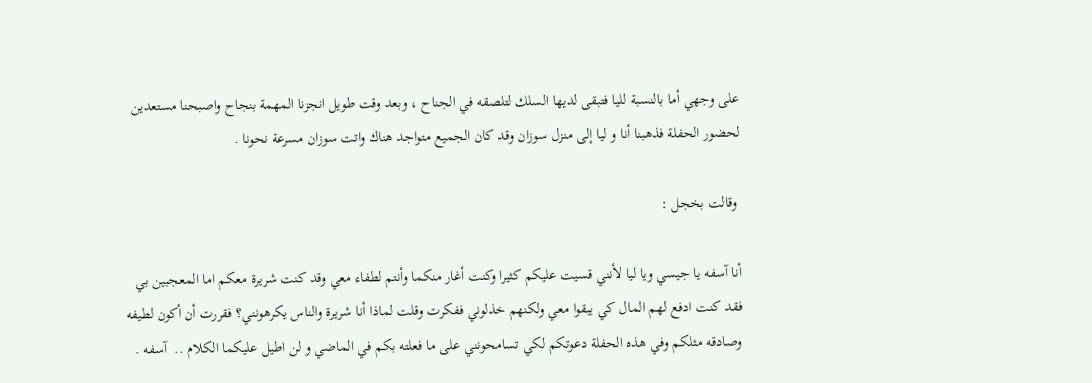على وجهي أما بالنسبة لليا فتبقى لديها السلك لتلصقه في الجناح ، وبعد وقت طويل انجزنا المهمة بنجاح واصبحنا مستعدين لحضور الحفلة فذهبنا أنا و ليا إلى منزل سوزان وقد كان الجميع متواجد هناك واتت سوزان مسرعة نحونا .

 وقالت بخجل :

أنا آسفه يا جيسي ويا ليا لأنني قسيت عليكم كثيرا وكنت أغار منكما وأنتم لطفاء معي وقد كنت شريرة معكم اما المعجبين بي فقد كنت ادفع لهم المال كي يبقوا معي ولكنهم خذلوني ففكرت وقلت لماذا أنا شريرة والناس يكرهونني؟ فقررت أن أكون لطيفه وصادقه مثلكم وفي هذه الحفلة دعوتكم لكي تسامحونني على ما فعلته بكم في الماضي و لن اطيل عليكما الكلام ..  آسفه .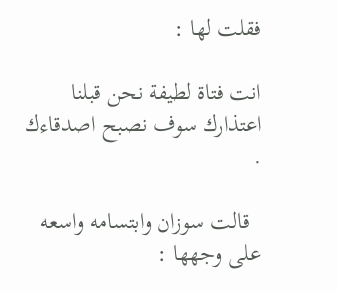فقلت لها :

انت فتاة لطيفة نحن قبلنا اعتذارك سوف نصبح اصدقاءك .

  قالت سوزان وابتسامه واسعه على وجهها :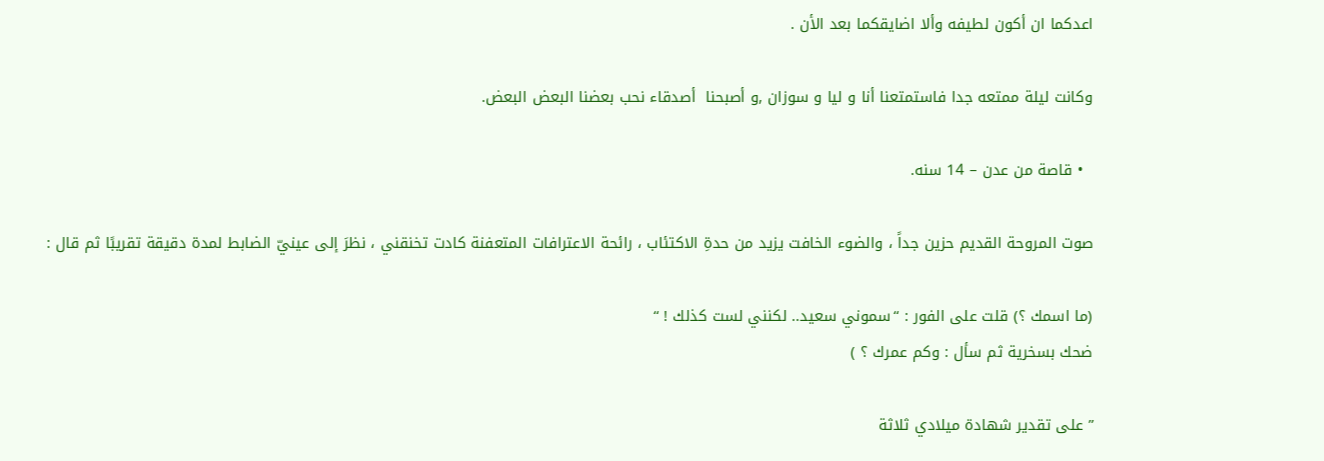اعدكما ان أكون لطيفه وألا اضايقكما بعد الأن .

وكانت ليلة ممتعه جدا فاستمتعنا أنا و ليا و سوزان ,و أصبحنا  أصدقاء نحب بعضنا البعض البعض.

  • قاصة من عدن – 14 سنه.

صوت المروحة القديم حزين جداً ، والضوء الخافت يزيد من حدةِ الاكتئاب ، رائحة الاعترافات المتعفنة كادت تخنقني ، نظرَ إلى عينيّ الضابط لمدة دقيقة تقريبًا ثم قال :

(ما اسمك ؟) قلت على الفور : “سموني سعيد.. لكنني لست كذلك ! “
ضحك بسخرية ثم سأل : وكم عمرك ؟ )

” على تقدير شهادة ميلادي ثلاثة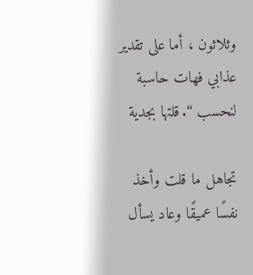وثلاثون ، أما على تقدير عذابي فهات حاسبة لنحسب “. قلتها بجدية

تجاهل ما قلت وأخذ نفسًا عميقًا وعاد يسأل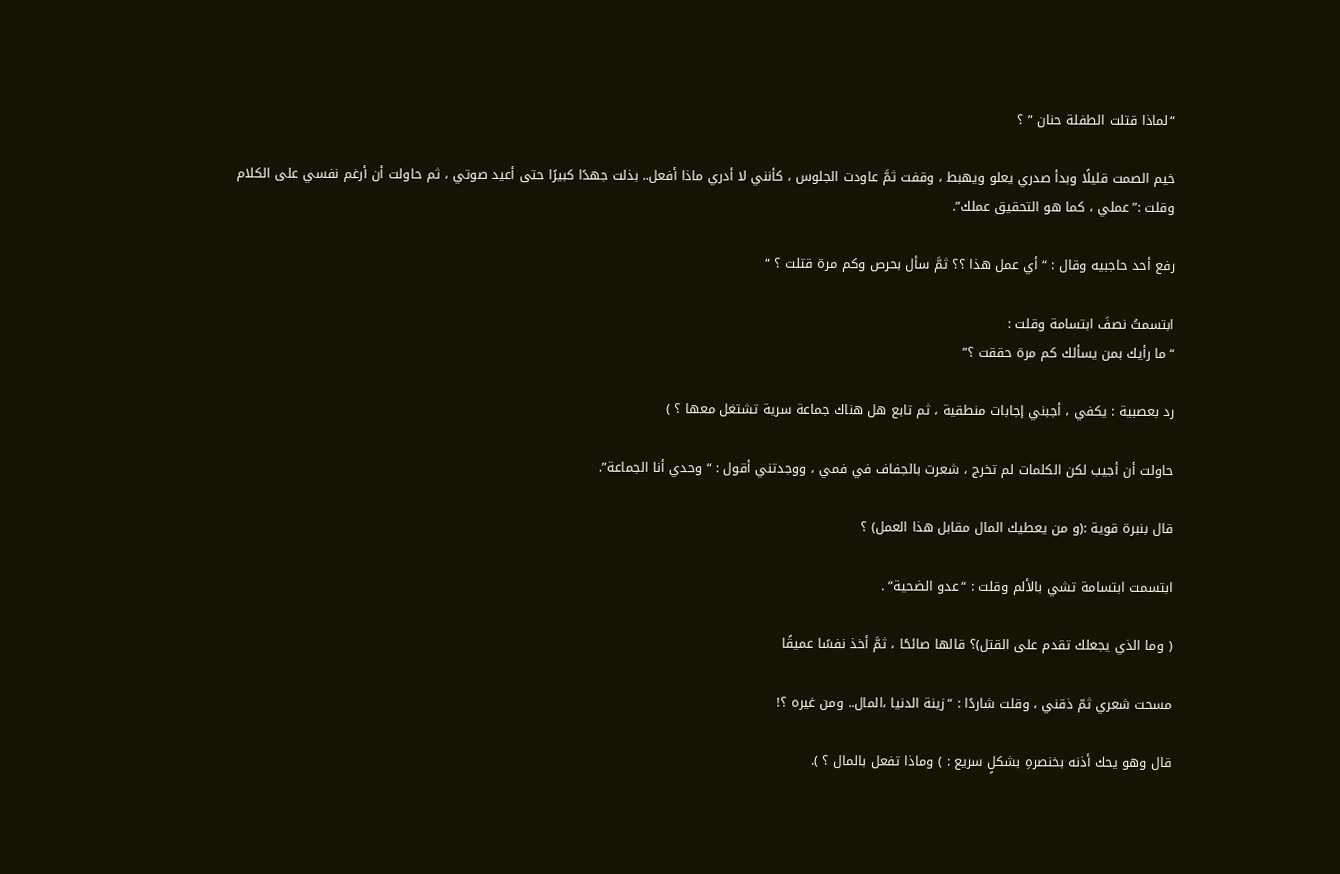“لماذا قتلت الطفلة حنان ” ؟

خيم الصمت قليلًا وبدأ صدري يعلو ويهبط ، وقفت ثمَّ عاودت الجلوس ، كأنني لا أدري ماذا أفعل.. بذلت جهدًا كبيرًا حتى أعيد صوتي ، ثم حاولت أن أرغم نفسي على الكلام وقلت :”عملي ، كما هو التحقيق عملك”.

رفع أحد حاجبيه وقال : “أي عمل هذا ؟؟ ثمَّ سأل بحرص وكم مرة قتلت ؟ “

ابتسمتُ نصفَ ابتسامة وقلت :
“ما رأيك بمن يسألك كم مرة حققت ؟”

رد بعصبية : يكفي ، أجبني إجابات منطقية ، ثم تابع هل هناك جماعة سرية تشتغل معها ؟ )

حاولت أن أجيب لكن الكلمات لم تخرج ، شعرت بالجفاف في فمي ، ووجدتني أقول : “وحدي أنا الجماعة”.

قال بنبرة قوية :(و من يعطيك المال مقابل هذا العمل) ؟

ابتسمت ابتسامة تشي بالألم وقلت : “عدو الضحية” .

( وما الذي يجعلك تقدم على القتل)؟ قالها صائحًا ، ثمَّ أخذ نفسًا عميقًا

مسحت شعري ثمّ ذقني ، وقلت شاردًا : “زينة الدنيا ،المال.. ومن غيره ؟!

قال وهو يحك أذنه بخنصرهِ بشكلٍ سريع : ) وماذا تفعل بالمال ؟ ).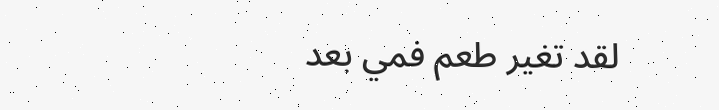لقد تغير طعم فمي بعد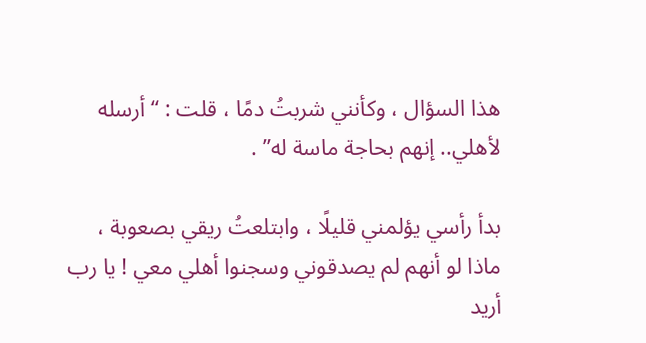هذا السؤال ، وكأنني شربتُ دمًا ، قلت : “أرسله لأهلي.. إنهم بحاجة ماسة له” .

بدأ رأسي يؤلمني قليلًا ، وابتلعتُ ريقي بصعوبة ، ماذا لو أنهم لم يصدقوني وسجنوا أهلي معي ! يا رب أريد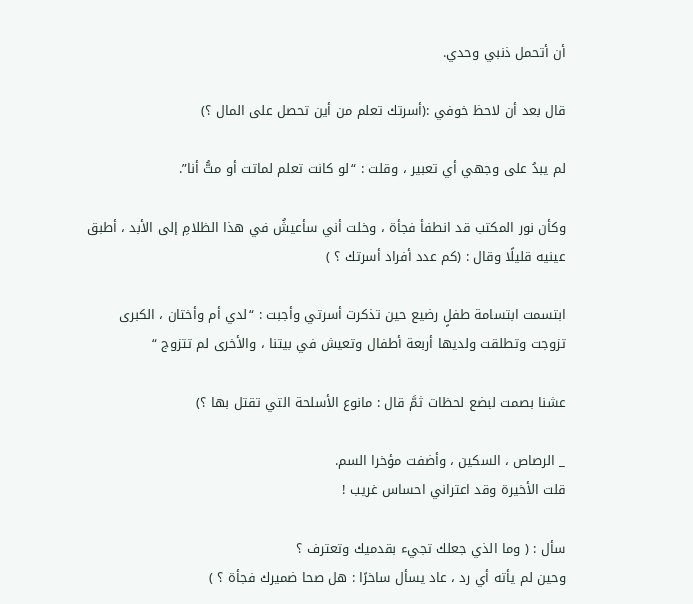أن أتحمل ذنبي وحدي.

قال بعد أن لاحظ خوفي :(أسرتك تعلم من أين تحصل على المال ؟)

لم يبدُ على وجهي أي تعبير ، وقلت : “لو كانت تعلم لماتت أو متُّ أنا”.

وكأن نور المكتب قد انطفأ فجأة ، وخلت أني سأعيشُ في هذا الظلامِ إلى الأبد ، أطبق عينيه قليلًا وقال : (كم عدد أفراد أسرتك ؟ )

ابتسمت ابتسامة طفلٍ رضيع حين تذكرت أسرتي وأجبت : “لدي أم وأختان ، الكبرى تزوجت وتطلقت ولديها أربعة أطفال وتعيش في بيتنا ، والأخرى لم تتزوج “

عشنا بصمت لبضع لحظات ثمَّ قال : مانوع الأسلحة التي تقتل بها ؟)

_ الرصاص ، السكين ، وأضفت مؤخرا السم.
قلت الأخيرة وقد اعتراني احساس غريب !

سأل : ( وما الذي جعلك تجيء بقدميك وتعترف ؟
وحين لم يأته أي رد ، عاد يسأل ساخرًا : هل صحا ضميرك فجأة ؟ )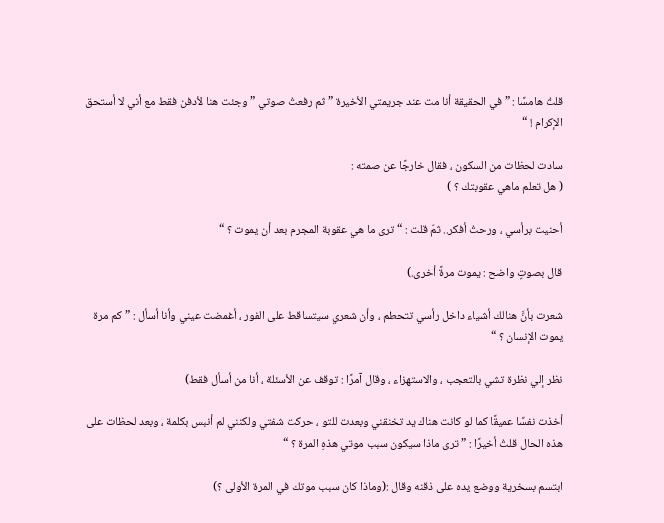قلتُ هامسًا : ” في الحقيقة أنا مت عند جريمتي الأخيرة ” ثم رفعتُ صوتي ” وجئت هنا لأدفن فقط مع أني لا أستحق الإكرام ! “

سادت لحظات من السكون ، فقال خارجًا عن صمته :
( هل تعلم ماهي عقوبتك ؟ )

أحنيت برأسي ، ورحتُ أفكر.. ثمّ قلت : “ترى ما هي عقوبة المجرم بعد أن يموت ؟ “

قال بصوتٍ واضح : يموت مرةً أخرى.)

شعرت بأنَّ هنالك أشياء داخل رأسي تتحطم ، وأن شعري سيتساقط على الفور ، أغمضت عيني وأنا أسأل : ” كم مرة يموت الإنسان ؟ “

نظر إلي نظرة تشي بالتعجب ، والاستهزاء ، وقال آمرًا : توقف عن الأسئلة ، أنا من أسأل فقط)

أخذت نفسًا عميقًا كما لو كانت هناك يد تخنقني وبعدت للتو ، حركت شفتي ولكنني لم أنبس بكلمة ، وبعد لحظات على هذه الحال قلتُ أخيرًا : ” ترى ماذا سيكون سبب موتي هذهِ المرة ؟ “

ابتسم بسخرية ووضع يده على ذقنه وقال :(وماذا كان سبب موتك في المرة الأولى ؟)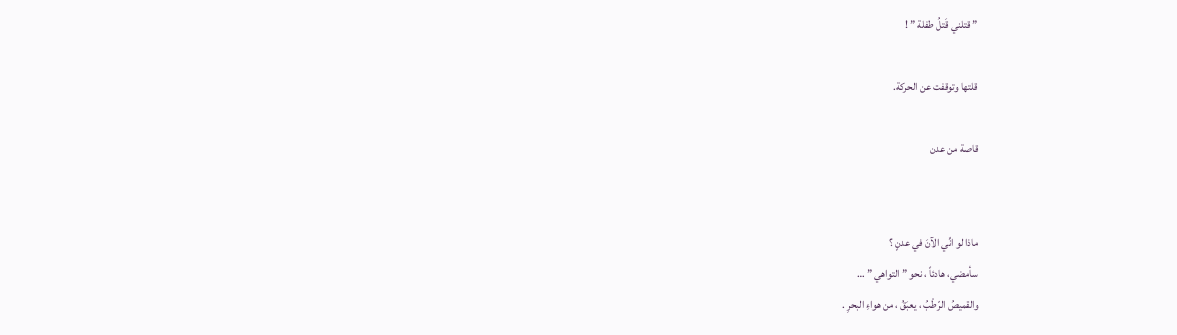” قتلني قَتلُ طفلة ” !

قلتها وتوقفت عن الحركة.

قاصة من عدن


ماذا لو انِّي الآنَ في عدنٍ ؟
سأمضي، هادئاً ، نحو ” التواهي ” …
والقميصُ الرّطْبُ ، يعبَقُ ، من هواءِ البحرِ .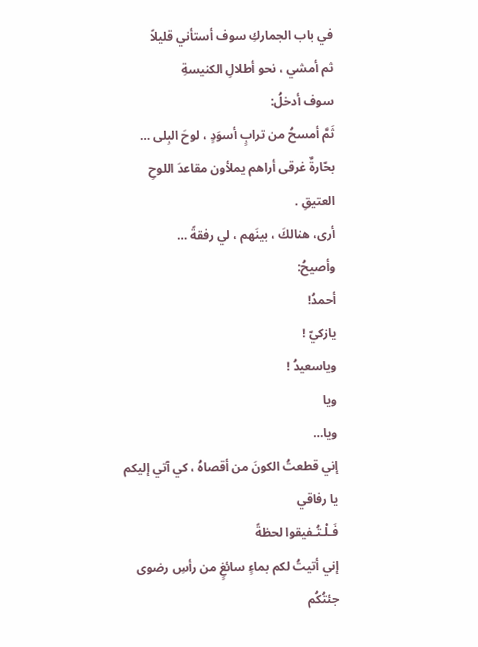في باب الجماركِ سوف أستأني قليلاً
ثم أمشي ، نحو أطلالِ الكنيسةِ
سوف أدخلُ:
ثَمَّ أمسحُ من ترابٍ أسوَدٍ ، لوحَ البِلى …
بحّارةٌ غرقى أراهم يملأون مقاعدَ اللوحِ العتيقِ .
أرى، هنالكَ ، بينَهم ، لي رفقةً …
وأصيحُ:
أحمدُ!
يازكيّ !
وياسعيدُ !
ويا
ويا…
إني قطعتُ الكونَ من أقصاهُ ، كي آتي إليكم يا رفاقي
فَـلْـتُـفيقوا لحظةً
إني أتيتُ لكم بماءٍ سائغٍ من رأسِ رضوى
جئتُكُم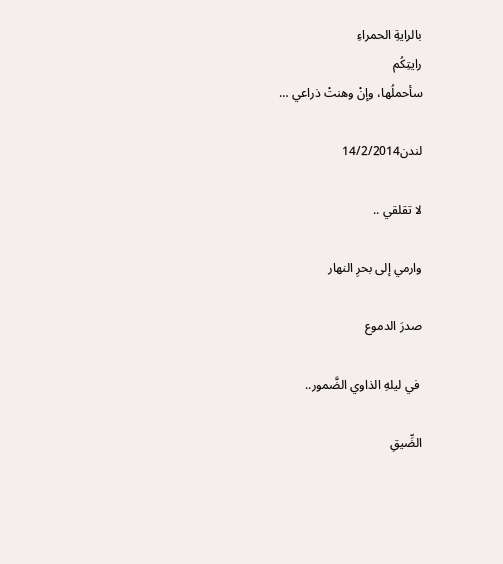بالرايةِ الحمراءِ
رايتِكُم
سأحملُها، وإنْ وهنتْ ذراعي …

لندن14/2/2014

لا تقلقي ..

وارمي إلى بحرِ النهار

صدرَ الدموع

 في ليلهِ الذاوي الضَّمور..

الضِّيقِ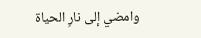وامضي إلى نارِ الحياة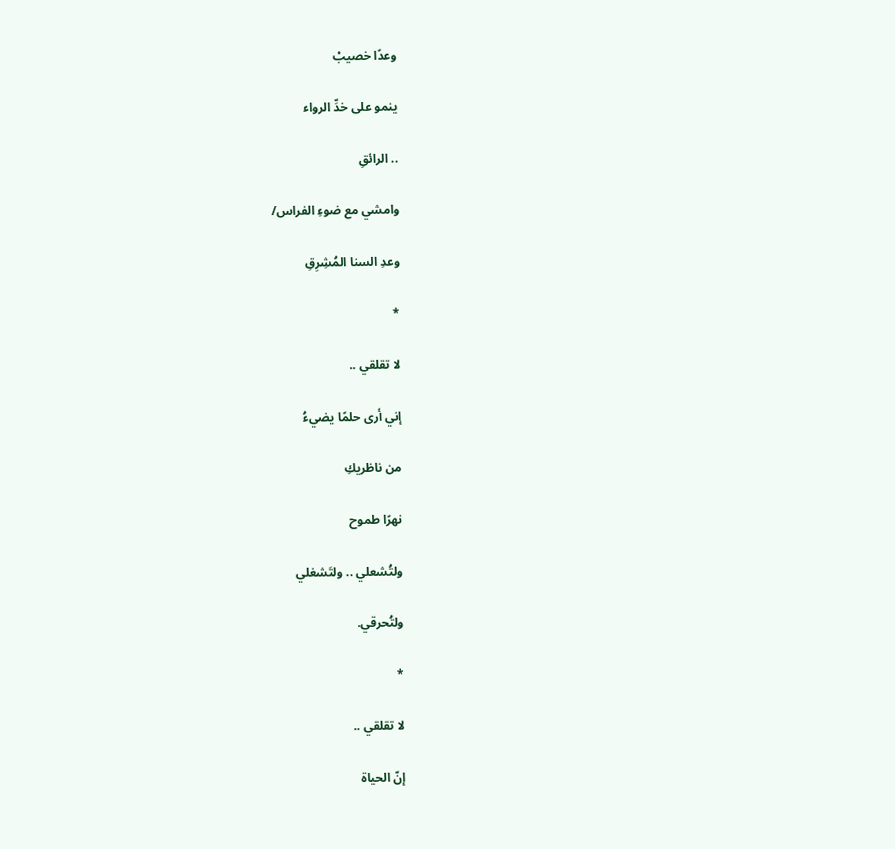وعدًا خصيبْ

ينمو على خدِّ الرواء

.. الرائقِ

وامشي مع ضوءِ الفراس/

وعدِ السنا المُشِرِقِ

*

لا تقلقي ..

إني أرى حلمًا يضيءُ

من ناظريكِ

نهرًا طموح

ولتُشعلي .. ولتَشغلي

ولتُحرقي.

*

لا تقلقي ..

إنّ الحياة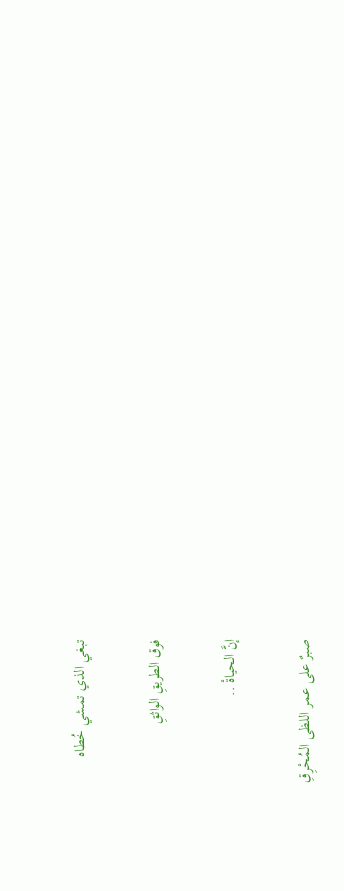تبغي الذي تمشي خُطاه

فوق الطريقِ الواثقِ

إنَّ الحياةْ ..

صبرٌ على عمر اللظى المُحْرِقِ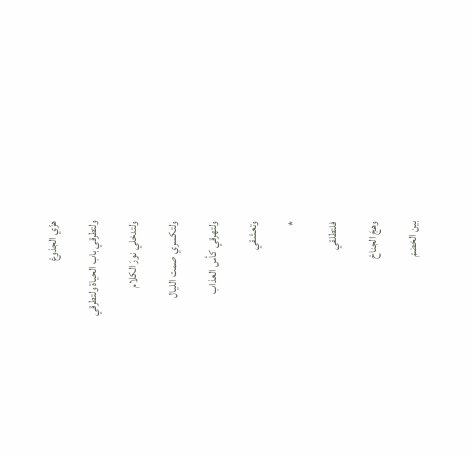هزّي الجذوعْ

ولتطرقي باب الحياة ولتطرقي

ولتدخلي نورَ الكلام

ولتكسري صمت الليال

ولتهرقي كأس العذاب

وتعشقي

*

فلتطلقي

وهجَ الجناحْ

بين الخضمْ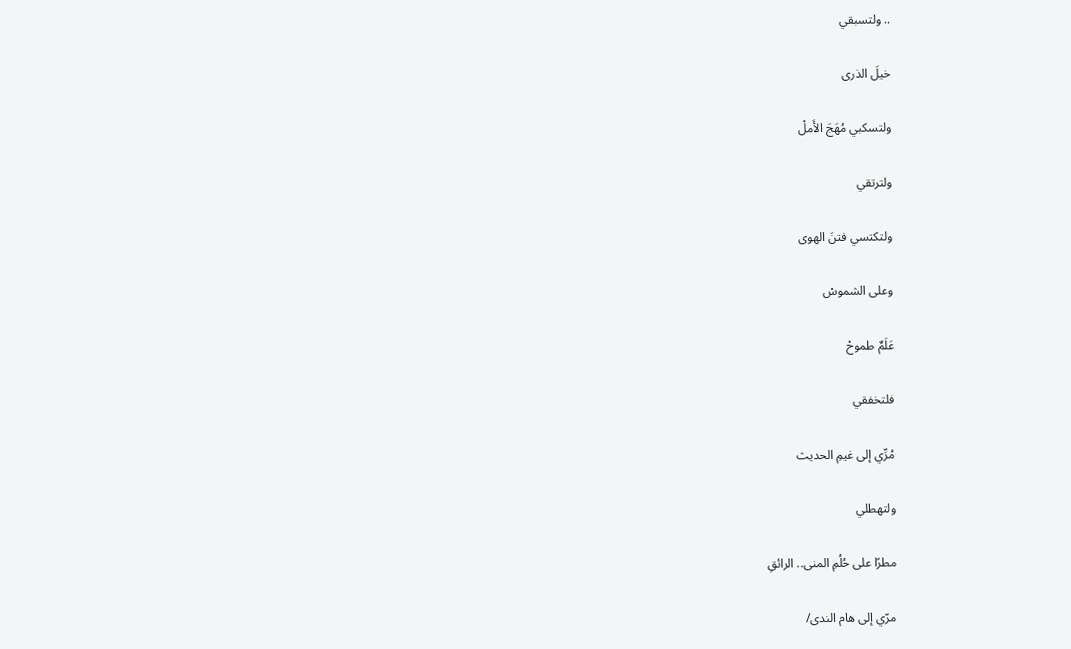.. ولتسبقي

خيلَ الذرى

ولتسكبي مُهَجَ الأَملْ

ولترتقي

ولتكتسي فتنَ الهوى

وعلى الشموسْ

عَلَمٌ طموحْ

فلتخفقي

مُرِّي إلى غيمِ الحديث

ولتهطلي

مطرًا على حُلُمِ المنى.. الرائقِ

مرّي إلى هام الندى/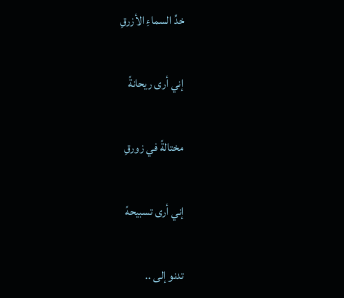خدِّ السماءِ الأزرقِ

إني أرى ريحانةً

مختالةً في زورقِ

إني أرى تسبيحهً

تدنو إلى ..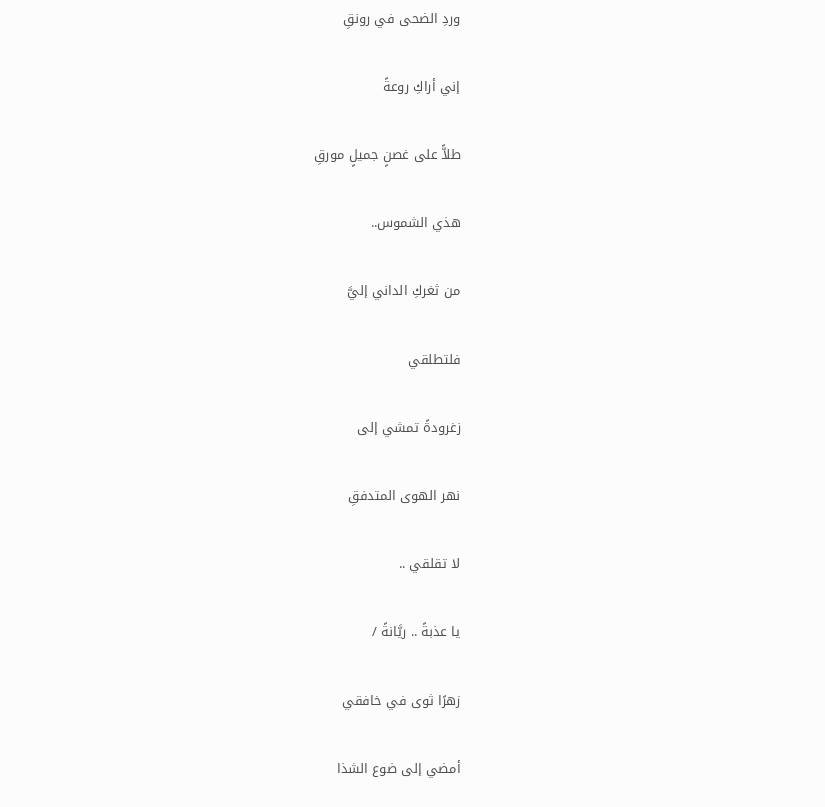وردِ الضحى في رونقِ

إني أراكِ روعةً

طلاًّ على غصنٍ جميلٍ مورقِ

هذي الشموس..

من ثغركِ الداني إليَّ

فلتطلقي

زغرودةً تمشي إلى

نهر الهوى المتدفقِ

لا تقلقي ..

يا عذبةً .. ريَّانةً /

زهرًا ثوى في خافقي

أمضي إلى ضوع الشذا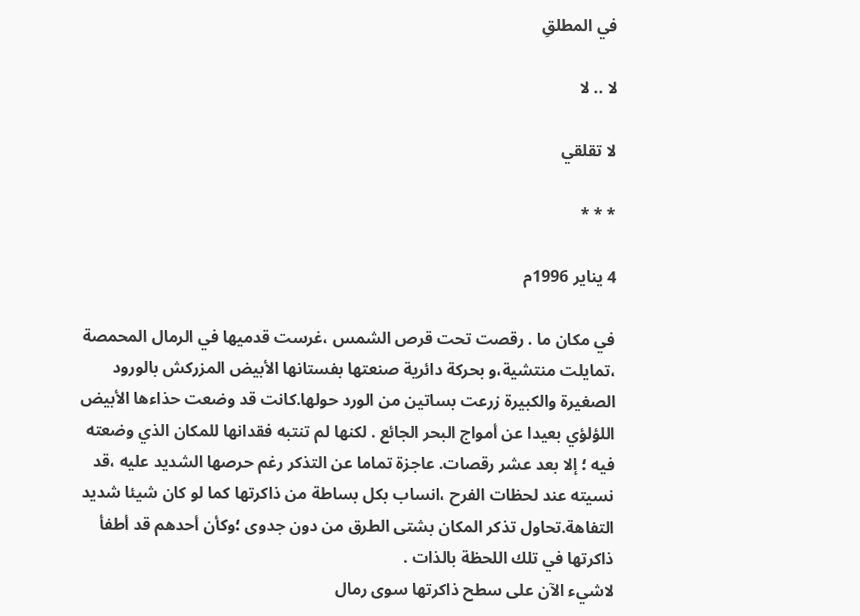في المطلقِ

لا .. لا

لا تقلقي

* * *

4 يناير 1996م

في مكان ما . رقصت تحت قرص الشمس ،غرست قدميها في الرمال المحمصة ،تمايلت منتشية،و بحركة دائرية صنعتها بفستانها الأبيض المزركش بالورود الصغيرة والكبيرة زرعت بساتين من الورد حولها.كانت قد وضعت حذاءها الأبيض اللؤلؤي بعيدا عن أمواج البحر الجائع . لكنها لم تنتبه فقدانها للمكان الذي وضعته فيه ؛ إلا بعد عشر رقصات. عاجزة تماما عن التذكر رغم حرصها الشديد عليه ،قد نسيته عند لحظات الفرح ،انساب بكل بساطة من ذاكرتها كما لو كان شيئا شديد التفاهة.تحاول تذكر المكان بشتى الطرق من دون جدوى ؛وكأن أحدهم قد أطفأ ذاكرتها في تلك اللحظة بالذات .
لاشيء الآن على سطح ذاكرتها سوى رمال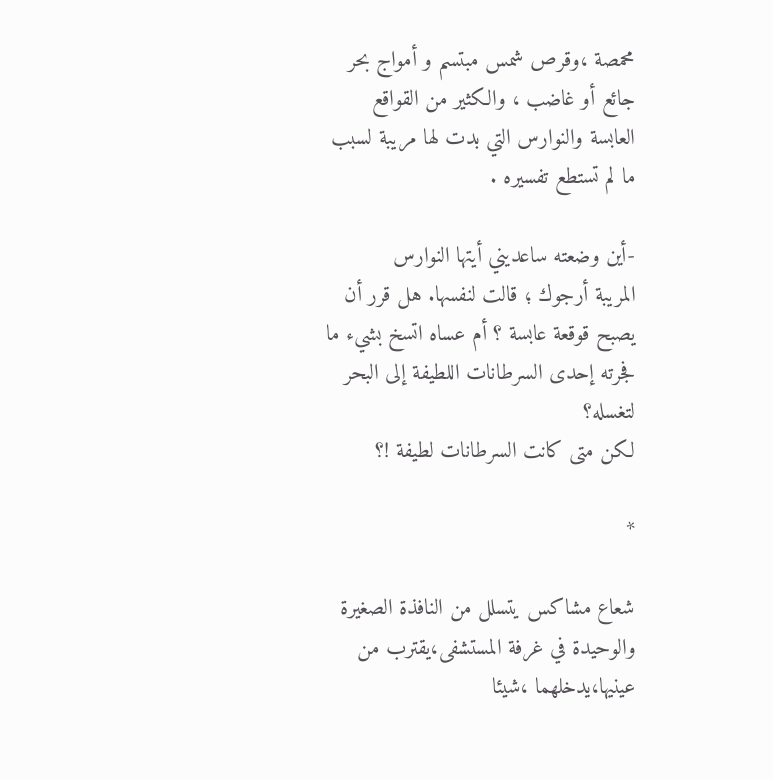محمصة ،وقرص شمس مبتسم و أمواج بحر جائع أو غاضب ، والكثير من القواقع العابسة والنوارس التي بدت لها مريبة لسبب ما لم تستطع تفسيره .

-أين وضعته ساعديني أيتها النوارس
المريبة أرجوك ؛ قالت لنفسها. هل قرر أن يصبح قوقعة عابسة ؟ أم عساه اتسخ بشيء ما فجرته إحدى السرطانات اللطيفة إلى البحر لتغسله؟
لكن متى كانت السرطانات لطيفة !؟

*

شعاع مشاكس يتسلل من النافذة الصغيرة والوحيدة في غرفة المستشفى،يقترب من عينيها،يدخلهما ،شيئا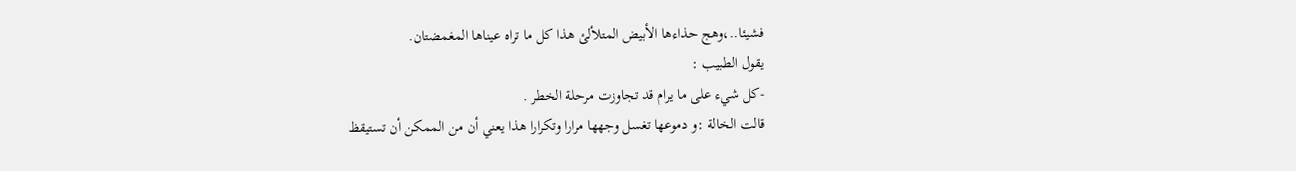فشيئا..،وهج حذاءها الأبيض المتلألئ هذا كل ما تراه عيناها المغمضتان.
يقول الطبيب :
-كل شيء على ما يرام قد تجاوزت مرحلة الخطر .
قالت الخالة :و دموعها تغسل وجهها مرارا وتكرارا هذا يعني أن من الممكن أن تستيقظ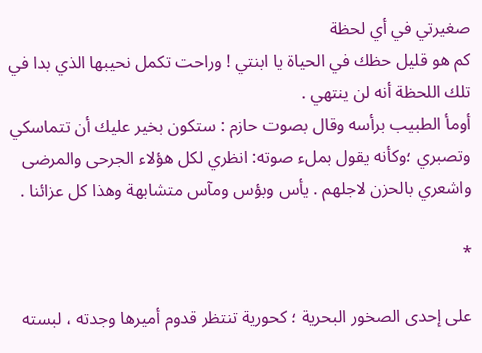صغيرتي في أي لحظة
كم هو قليل حظك في الحياة يا ابنتي ! وراحت تكمل نحيبها الذي بدا في تلك اللحظة أنه لن ينتهي .
أومأ الطبيب برأسه وقال بصوت حازم : ستكون بخير عليك أن تتماسكي وتصبري ؛وكأنه يقول بملء صوته: انظري لكل هؤلاء الجرحى والمرضى واشعري بالحزن لاجلهم . يأس وبؤس ومآس متشابهة وهذا كل عزائنا .

*

على إحدى الصخور البحرية ؛ كحورية تنتظر قدوم أميرها وجدته ، لبسته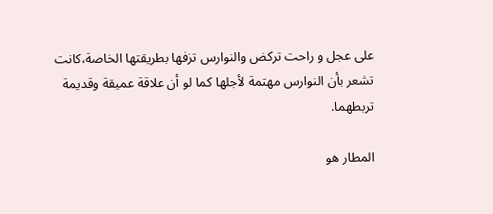على عجل و راحت تركض والنوارس تزفها بطريقتها الخاصة،كانت تشعر بأن النوارس مهتمة لأجلها كما لو أن علاقة عميقة وقديمة تربطهما.

المطار هو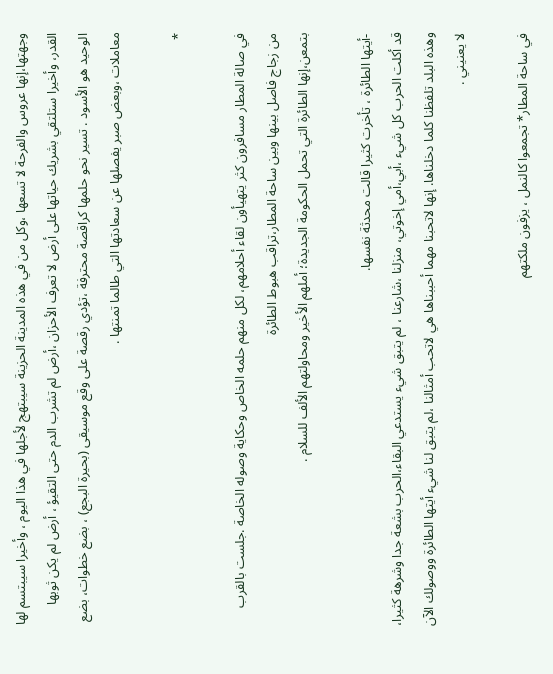وجهتها،إنها عروس والفرحة لا تسعها ،وكل من في هذه المدينة الحزينة سيبتهج لأجلها في هذا اليوم ، وأخيرا سيبتسم لها القدر، وأخيرا ستلتقي بشريك حياتها على أرض لا تعرف الأحزان ،أرض لم تشرب الدم حتى التقيؤ ، أرض لم يكن ثوبها الوحيد هو الأسود . تسير نحو حلمها كراقصة محترفة ،تؤدي رقصة على وقع موسيقى (بحيرة البجع) ، بضع خطوات، بضع معاملات ،وبعض صبر يفصلها عن سعادتها التي طالما تمنتها .

*

في صالة المطار مسافرون كثر يتهيأون لقاء أحلامهم، لكل منهم حلمه الخاص وحكاية وصوله الخاصة .جلست بالقرب من زجاج فاصل بينها وبين ساحة المطار،تراقب هبوط الطائرة
بتمعن،إنها الطائرة التي تحمل الحكومة الجديدة؛ أملهم الأخير ومحاولتهم الألف للسلام .

-أيتها الطائرة ، تأخرت كثيرا قالت محدثة نفسها.
قد أكلت الحرب كل شيء ،أبي،أمي إخوتي، منزلنا ،شارعنا ، لم يتبق شيء يستدعي البقاء،الحرب بشعة جدا وشرهة كثيرا، وهذه البلد تلفظنا كلما دخلناها. إنها لاتحبنا مهما أحببناها هي لاتحب أمثالنا ،لم يتبق لنا شيء أيتها الطائرة ووصولك الآن لا يعنيني .

في ساحة المطار* تجمعوا كالنمل ، يزفون ملكتهم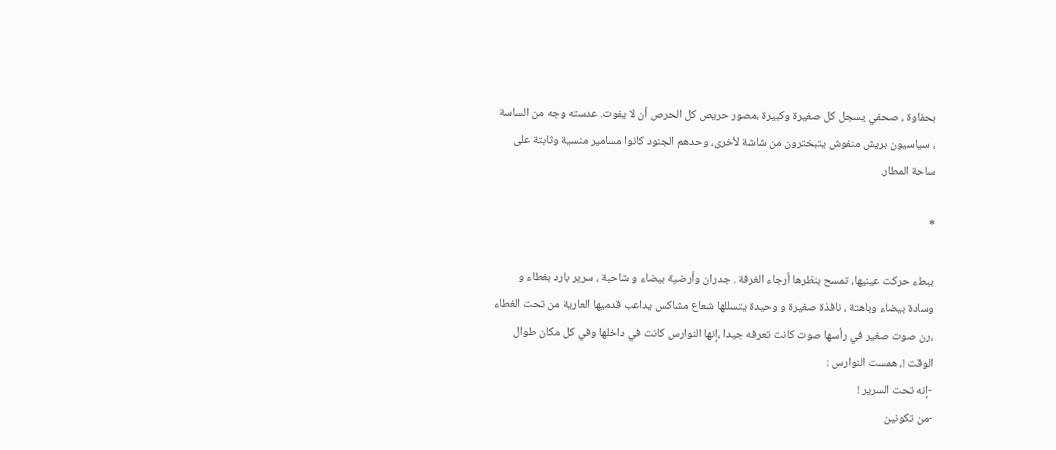بحفاوة ، صحفي يسجل كل صغيرة وكبيرة ،مصور حريص كل الحرص أن لا يفوت. عدسته وجه من الساسة ، سياسيون بريش منفوش يتبخترون من شاشة لأخرى، وحدهم الجنود كانوا مسامير منسية وثابتة على ساحة المطار.

*

ببطء حركت عينيها، تمسح بنظرها أرجاء الغرفة . جدران وأرضية بيضاء و شاحبة ، سرير بارد بغطاء و وسادة بيضاء وباهتة ، نافذة صغيرة و وحيدة يتسللها شعاع مشاكس يداعب قدميها العارية من تحت الغطاء ،رن صوت صغير في رأسها صوت كانت تعرفه جيدا ،إنها النوارس كانت في داخلها وفي كل مكان طوال الوقت !، همست النوارس :
-إنه تحت السرير !
-من تكونين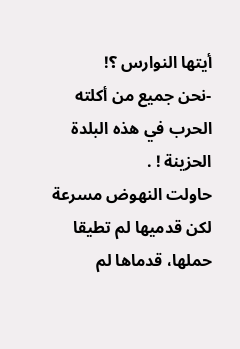أيتها النوارس ؟!
-نحن جميع من أكلته الحرب في هذه البلدة الحزينة ! .
حاولت النهوض مسرعة لكن قدميها لم تطيقا حملها، قدماها لم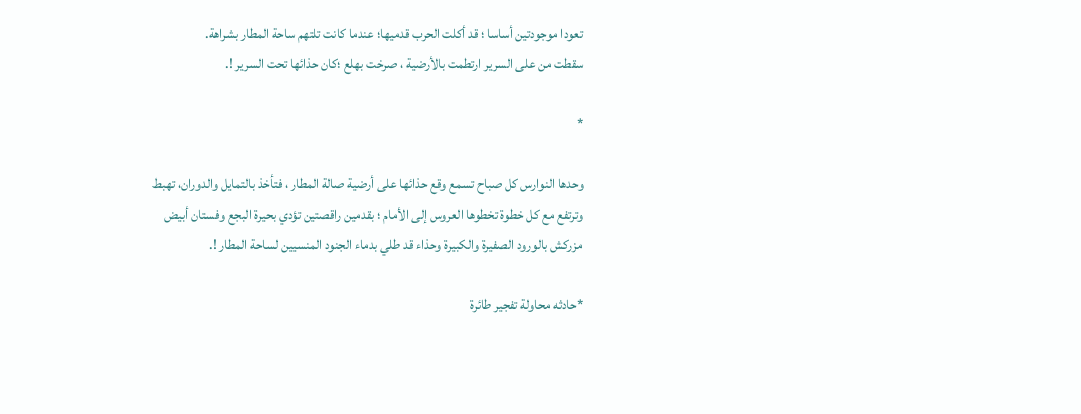تعودا موجودتين أساسا ؛ قد أكلت الحرب قدميها؛ عندما كانت تلتهم ساحة المطار بشراهة.
سقطت من على السرير ارتطمت بالأرضية ، صرخت بهلع ؛كان حذائها تحت السرير !.

*

وحدها النوارس كل صباح تسمع وقع حذائها على أرضية صالة المطار ، فتأخذ بالتمايل والدوران، تهبط وترتفع مع كل خطوة تخطوها العروس إلى الأمام ؛ بقدمين راقصتين تؤدي بحيرة البجع وفستان أبيض مزركش بالورود الصفيرة والكبيرة وحذاء قد طلي بدماء الجنود المنسيين لساحة المطار !.

*حادثه محاولة تفجير طائرة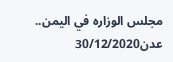مجلس الوزاره في اليمن.. عدن30/12/2020